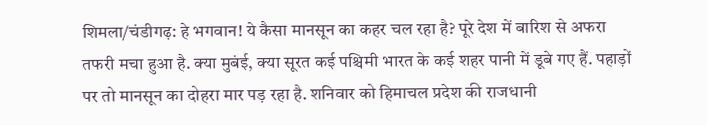शिमला/चंडीगढ़: हे भगवान! ये कैसा मानसून का कहर चल रहा है? पूरे देश में बारिश से अफरा तफरी मचा हुआ है. क्या मुबंई, क्या सूरत कई पश्चिमी भारत के कई शहर पानी में डूबे गए हैं. पहाड़ों पर तो मानसून का दोहरा मार पड़ रहा है. शनिवार को हिमाचल प्रदेश की राजधानी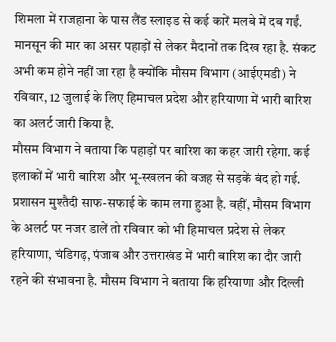शिमला में राजहाना के पास लैंड स्लाइड से कई कारें मलबे में दब गईं. मानसून की मार का असर पहाड़ों से लेकर मैदानों तक दिख रहा है. संकट अभी कम होने नहीं जा रहा है क्योंकि मौसम विभाग (आईएमडी) ने रविवार, 12 जुलाई के लिए हिमाचल प्रदेश और हरियाणा में भारी बारिश का अलर्ट जारी किया है.
मौसम विभाग ने बताया कि पहाड़ों पर बारिश का कहर जारी रहेगा. कई इलाकों में भारी बारिश और भू-स्खलन की वजह से सड़कें बंद हो गई. प्रशासन मुश्तैदी साफ-सफाई के काम लगा हुआ है. वहीं, मौसम विभाग के अलर्ट पर नजर डालें तो रविवार को भी हिमाचल प्रदेश से लेकर हरियाणा, चंडिगढ़, पंजाब और उत्तराखंड में भारी बारिश का दौर जारी रहने की संभावना है. मौसम विभाग ने बताया कि हरियाणा और दिल्ली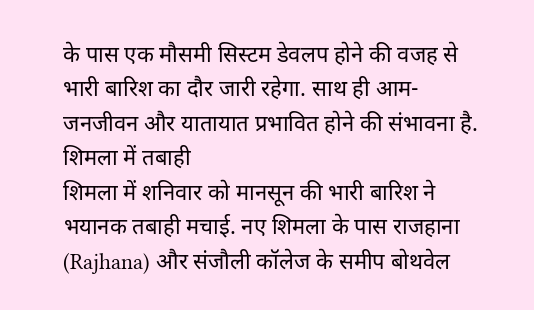के पास एक मौसमी सिस्टम डेवलप होने की वजह से भारी बारिश का दौर जारी रहेगा. साथ ही आम-जनजीवन और यातायात प्रभावित होने की संभावना है.
शिमला में तबाही
शिमला में शनिवार को मानसून की भारी बारिश ने भयानक तबाही मचाई. नए शिमला के पास राजहाना (Rajhana) और संजौली कॉलेज के समीप बोथवेल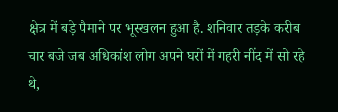क्षेत्र में बड़े पैमाने पर भूस्खलन हुआ है. शनिवार तड़के करीब चार बजे जब अधिकांश लोग अपने घरों में गहरी नींद में सो रहे थे,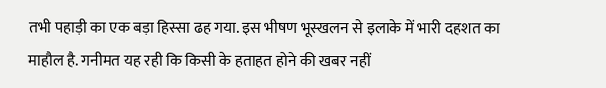तभी पहाड़ी का एक बड़ा हिस्सा ढह गया. इस भीषण भूस्खलन से इलाके में भारी दहशत का माहौल है. गनीमत यह रही कि किसी के हताहत होने की खबर नहीं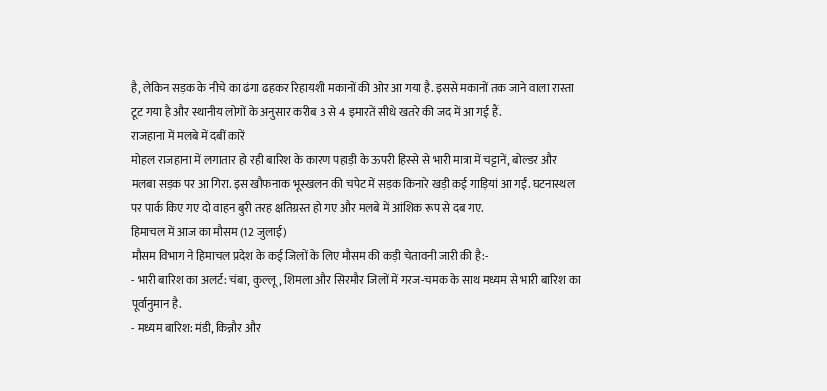है, लेकिन सड़क के नीचे का ढंगा ढहकर रिहायशी मकानों की ओर आ गया है. इससे मकानों तक जाने वाला रास्ता टूट गया है और स्थानीय लोगों के अनुसार करीब 3 से 4 इमारतें सीधे खतरे की जद में आ गई हैं.
राजहाना में मलबे में दबीं कारें
मोहल राजहाना में लगातार हो रही बारिश के कारण पहाड़ी के ऊपरी हिस्से से भारी मात्रा में चट्टानें, बोल्डर और मलबा सड़क पर आ गिरा. इस खौफनाक भूस्खलन की चपेट में सड़क किनारे खड़ी कई गाड़ियां आ गईं. घटनास्थल पर पार्क किए गए दो वाहन बुरी तरह क्षतिग्रस्त हो गए और मलबे में आंशिक रूप से दब गए.
हिमाचल में आज का मौसम (12 जुलाई)
मौसम विभाग ने हिमाचल प्रदेश के कई जिलों के लिए मौसम की कड़ी चेतावनी जारी की है:-
- भारी बारिश का अलर्ट: चंबा, कुल्लू, शिमला और सिरमौर जिलों में गरज-चमक के साथ मध्यम से भारी बारिश का पूर्वानुमान है.
- मध्यम बारिश: मंडी, किन्नौर और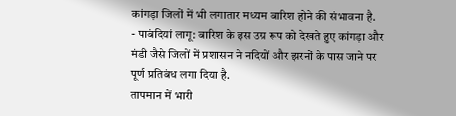कांगड़ा जिलों में भी लगातार मध्यम बारिश होने की संभावना है.
- पाबंदियां लागू: बारिश के इस उग्र रूप को देखते हुए कांगड़ा और मंडी जैसे जिलों में प्रशासन ने नदियों और झरनों के पास जाने पर पूर्ण प्रतिबंध लगा दिया है.
तापमान में भारी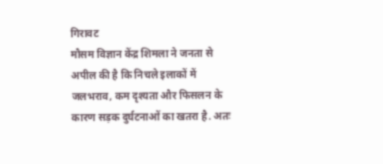गिरावट
मौसम विज्ञान केंद्र शिमला ने जनता से अपील की है कि निचले इलाकों में जलभराव, कम दृश्यता और फिसलन के कारण सड़क दुर्घटनाओं का खतरा है. अतः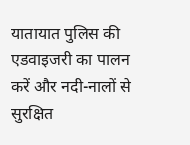यातायात पुलिस की एडवाइजरी का पालन करें और नदी-नालों से सुरक्षित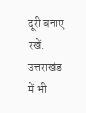दूरी बनाए रखें. उत्तराखंड में भी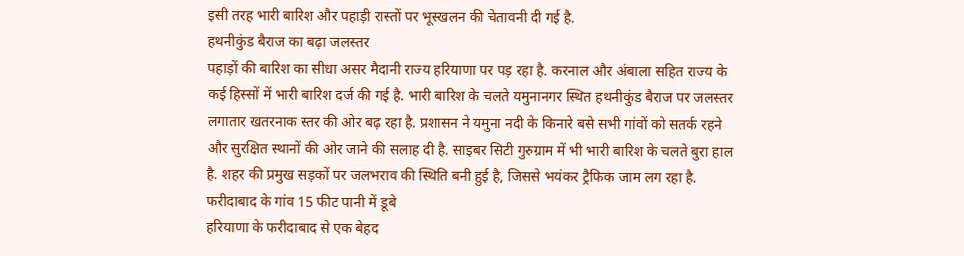इसी तरह भारी बारिश और पहाड़ी रास्तों पर भूस्खलन की चेतावनी दी गई है.
हथनीकुंड बैराज का बढ़ा जलस्तर
पहाड़ों की बारिश का सीधा असर मैदानी राज्य हरियाणा पर पड़ रहा है. करनाल और अंबाला सहित राज्य के कई हिस्सों में भारी बारिश दर्ज की गई है. भारी बारिश के चलते यमुनानगर स्थित हथनीकुंड बैराज पर जलस्तर लगातार खतरनाक स्तर की ओर बढ़ रहा है. प्रशासन ने यमुना नदी के किनारे बसे सभी गांवों को सतर्क रहने और सुरक्षित स्थानों की ओर जाने की सलाह दी है. साइबर सिटी गुरुग्राम में भी भारी बारिश के चलते बुरा हाल है. शहर की प्रमुख सड़कों पर जलभराव की स्थिति बनी हुई है, जिससे भयंकर ट्रैफिक जाम लग रहा है.
फरीदाबाद के गांव 15 फीट पानी में डूबे
हरियाणा के फरीदाबाद से एक बेहद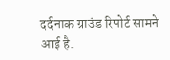दर्दनाक ग्राउंड रिपोर्ट सामने आई है.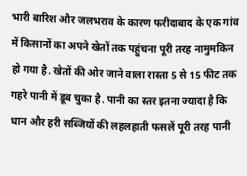भारी बारिश और जलभराव के कारण फरीदाबाद के एक गांव में किसानों का अपने खेतों तक पहुंचना पूरी तरह नामुमकिन हो गया है. खेतों की ओर जाने वाला रास्ता 5 से 15 फीट तक गहरे पानी में डूब चुका है. पानी का स्तर इतना ज्यादा है कि धान और हरी सब्जियों की लहलहाती फसलें पूरी तरह पानी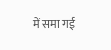में समा गई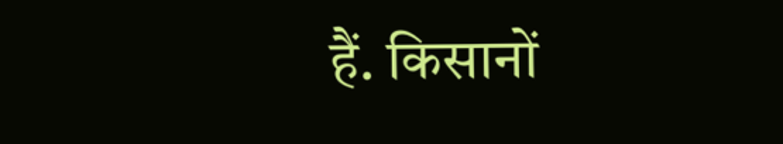हैं. किसानों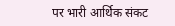पर भारी आर्थिक संकट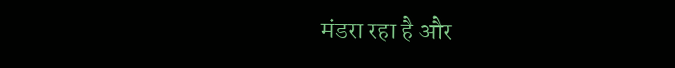मंडरा रहा है और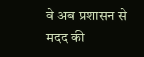वे अब प्रशासन से मदद की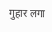गुहार लगा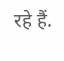रहे हैं.